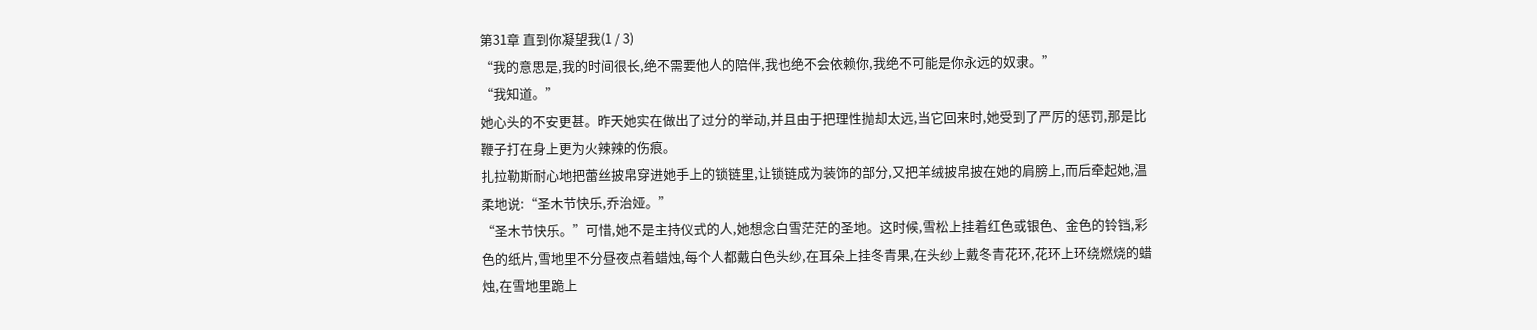第31章 直到你凝望我(1 / 3)
“我的意思是,我的时间很长,绝不需要他人的陪伴,我也绝不会依赖你,我绝不可能是你永远的奴隶。”
“我知道。”
她心头的不安更甚。昨天她实在做出了过分的举动,并且由于把理性抛却太远,当它回来时,她受到了严厉的惩罚,那是比鞭子打在身上更为火辣辣的伤痕。
扎拉勒斯耐心地把蕾丝披帛穿进她手上的锁链里,让锁链成为装饰的部分,又把羊绒披帛披在她的肩膀上,而后牵起她,温柔地说:“圣木节快乐,乔治娅。”
“圣木节快乐。”可惜,她不是主持仪式的人,她想念白雪茫茫的圣地。这时候,雪松上挂着红色或银色、金色的铃铛,彩色的纸片,雪地里不分昼夜点着蜡烛,每个人都戴白色头纱,在耳朵上挂冬青果,在头纱上戴冬青花环,花环上环绕燃烧的蜡烛,在雪地里跪上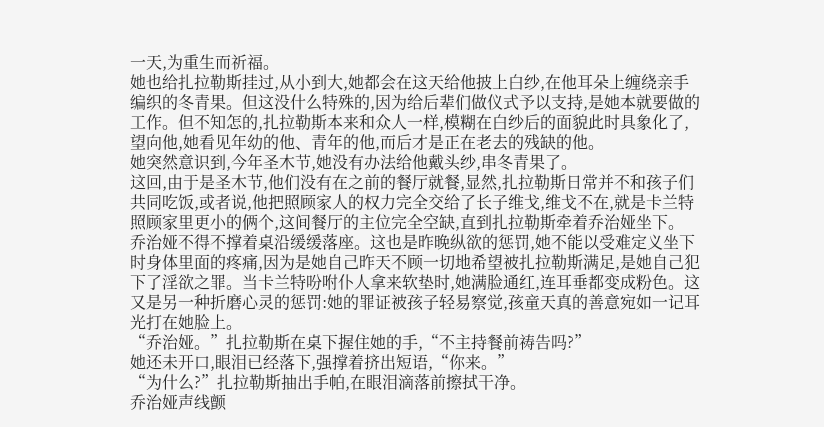一天,为重生而祈福。
她也给扎拉勒斯挂过,从小到大,她都会在这天给他披上白纱,在他耳朵上缠绕亲手编织的冬青果。但这没什么特殊的,因为给后辈们做仪式予以支持,是她本就要做的工作。但不知怎的,扎拉勒斯本来和众人一样,模糊在白纱后的面貌此时具象化了,望向他,她看见年幼的他、青年的他,而后才是正在老去的残缺的他。
她突然意识到,今年圣木节,她没有办法给他戴头纱,串冬青果了。
这回,由于是圣木节,他们没有在之前的餐厅就餐,显然,扎拉勒斯日常并不和孩子们共同吃饭,或者说,他把照顾家人的权力完全交给了长子维戈,维戈不在,就是卡兰特照顾家里更小的俩个,这间餐厅的主位完全空缺,直到扎拉勒斯牵着乔治娅坐下。
乔治娅不得不撑着桌沿缓缓落座。这也是昨晚纵欲的惩罚,她不能以受难定义坐下时身体里面的疼痛,因为是她自己昨天不顾一切地希望被扎拉勒斯满足,是她自己犯下了淫欲之罪。当卡兰特吩咐仆人拿来软垫时,她满脸通红,连耳垂都变成粉色。这又是另一种折磨心灵的惩罚:她的罪证被孩子轻易察觉,孩童天真的善意宛如一记耳光打在她脸上。
“乔治娅。”扎拉勒斯在桌下握住她的手,“不主持餐前祷告吗?”
她还未开口,眼泪已经落下,强撑着挤出短语,“你来。”
“为什么?”扎拉勒斯抽出手帕,在眼泪滴落前擦拭干净。
乔治娅声线颤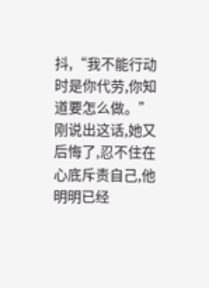抖,“我不能行动时是你代劳,你知道要怎么做。”
刚说出这话,她又后悔了,忍不住在心底斥责自己,他明明已经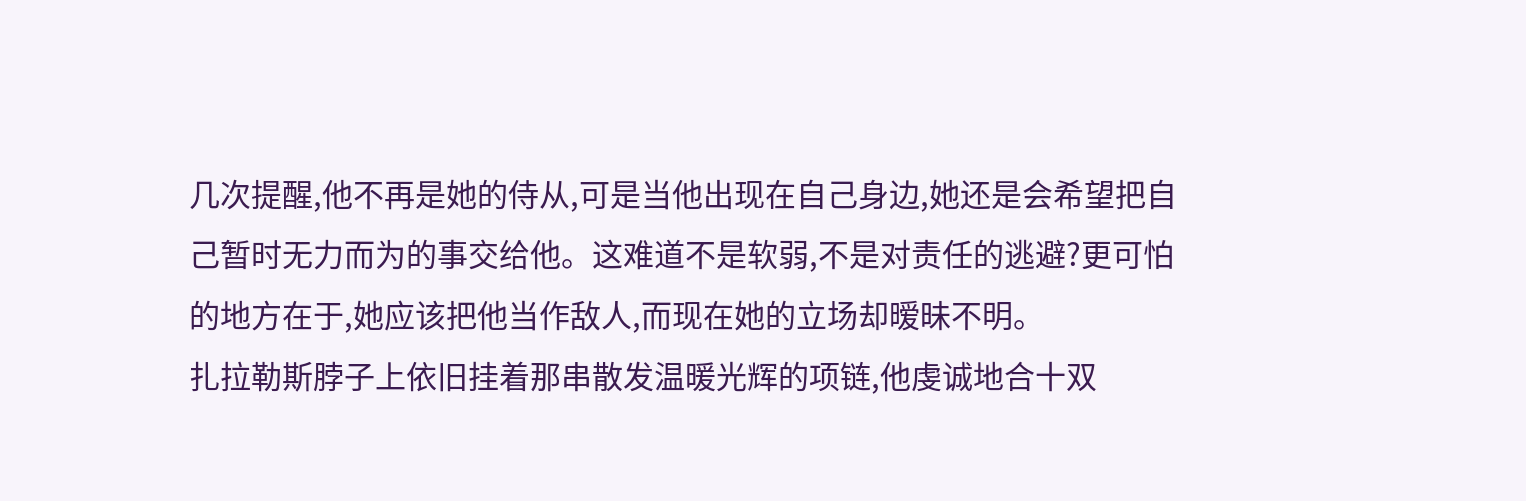几次提醒,他不再是她的侍从,可是当他出现在自己身边,她还是会希望把自己暂时无力而为的事交给他。这难道不是软弱,不是对责任的逃避?更可怕的地方在于,她应该把他当作敌人,而现在她的立场却暧昧不明。
扎拉勒斯脖子上依旧挂着那串散发温暖光辉的项链,他虔诚地合十双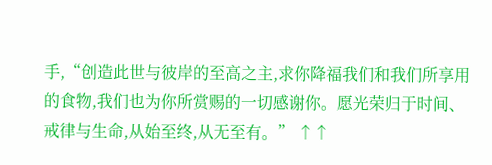手,“创造此世与彼岸的至高之主,求你降福我们和我们所享用的食物,我们也为你所赏赐的一切感谢你。愿光荣归于时间、戒律与生命,从始至终,从无至有。” ↑↑